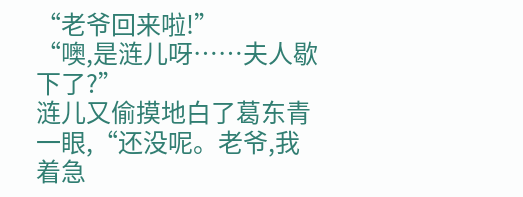“老爷回来啦!”
“噢,是涟儿呀……夫人歇下了?”
涟儿又偷摸地白了葛东青一眼,“还没呢。老爷,我着急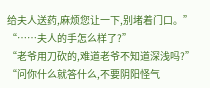给夫人送药,麻烦您让一下,别堵着门口。”
“……夫人的手怎么样了?”
“老爷用刀砍的,难道老爷不知道深浅吗?”
“问你什么就答什么,不要阴阳怪气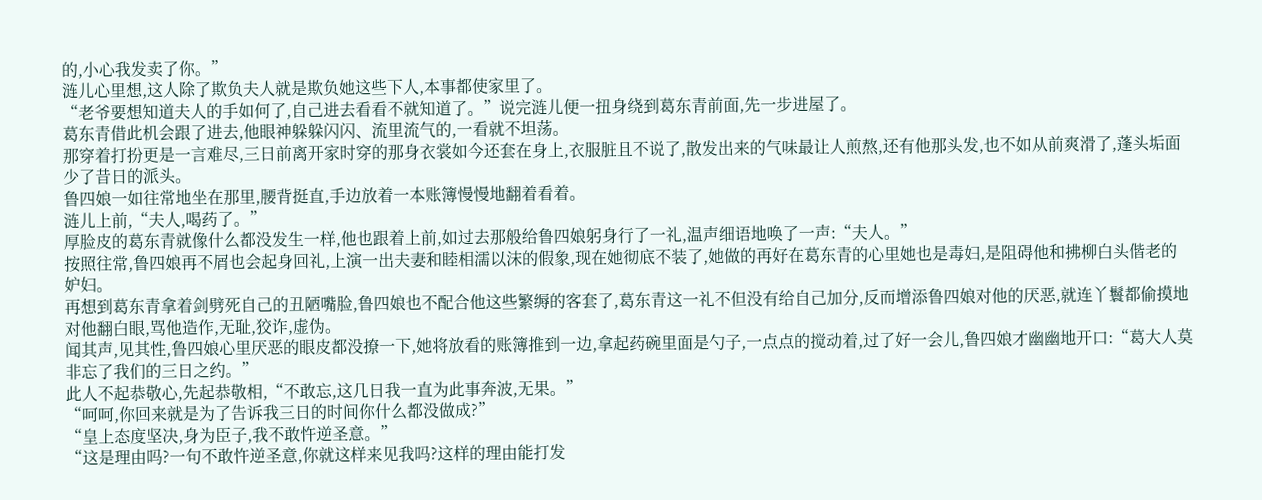的,小心我发卖了你。”
涟儿心里想,这人除了欺负夫人就是欺负她这些下人,本事都使家里了。
“老爷要想知道夫人的手如何了,自己进去看看不就知道了。”说完涟儿便一扭身绕到葛东青前面,先一步进屋了。
葛东青借此机会跟了进去,他眼神躲躲闪闪、流里流气的,一看就不坦荡。
那穿着打扮更是一言难尽,三日前离开家时穿的那身衣裳如今还套在身上,衣服脏且不说了,散发出来的气味最让人煎熬,还有他那头发,也不如从前爽滑了,蓬头垢面少了昔日的派头。
鲁四娘一如往常地坐在那里,腰背挺直,手边放着一本账簿慢慢地翻着看着。
涟儿上前,“夫人,喝药了。”
厚脸皮的葛东青就像什么都没发生一样,他也跟着上前,如过去那般给鲁四娘躬身行了一礼,温声细语地唤了一声:“夫人。”
按照往常,鲁四娘再不屑也会起身回礼,上演一出夫妻和睦相濡以沫的假象,现在她彻底不装了,她做的再好在葛东青的心里她也是毒妇,是阻碍他和拂柳白头偕老的妒妇。
再想到葛东青拿着剑劈死自己的丑陋嘴脸,鲁四娘也不配合他这些繁缛的客套了,葛东青这一礼不但没有给自己加分,反而增添鲁四娘对他的厌恶,就连丫鬟都偷摸地对他翻白眼,骂他造作,无耻,狡诈,虚伪。
闻其声,见其性,鲁四娘心里厌恶的眼皮都没撩一下,她将放看的账簿推到一边,拿起药碗里面是勺子,一点点的搅动着,过了好一会儿,鲁四娘才幽幽地开口:“葛大人莫非忘了我们的三日之约。”
此人不起恭敬心,先起恭敬相,“不敢忘,这几日我一直为此事奔波,无果。”
“呵呵,你回来就是为了告诉我三日的时间你什么都没做成?”
“皇上态度坚决,身为臣子,我不敢忤逆圣意。”
“这是理由吗?一句不敢忤逆圣意,你就这样来见我吗?这样的理由能打发